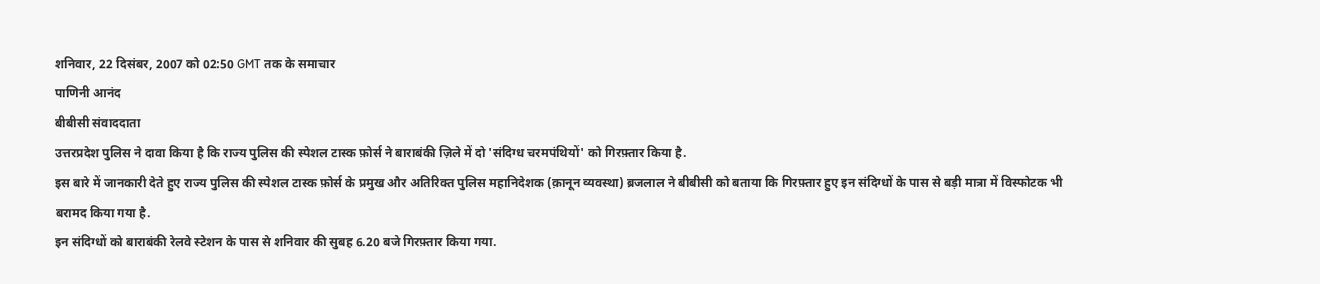शनिवार, 22 दिसंबर, 2007 को 02:50 GMT तक के समाचार
पाणिनी आनंद
बीबीसी संवाददाता
उत्तरप्रदेश पुलिस ने दावा किया है कि राज्य पुलिस की स्पेशल टास्क फ़ोर्स ने बाराबंकी ज़िले में दो 'संदिग्ध चरमपंथियों' को गिरफ़्तार किया है.
इस बारे में जानकारी देते हुए राज्य पुलिस की स्पेशल टास्क फ़ोर्स के प्रमुख और अतिरिक्त पुलिस महानिदेशक (क़ानून व्यवस्था) ब्रजलाल ने बीबीसी को बताया कि गिरफ़्तार हुए इन संदिग्धों के पास से बड़ी मात्रा में विस्फोटक भी बरामद किया गया है.
इन संदिग्धों को बाराबंकी रेलवे स्टेशन के पास से शनिवार की सुबह 6.20 बजे गिरफ़्तार किया गया.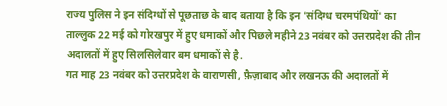राज्य पुलिस ने इन संदिग्धों से पूछताछ के बाद बताया है कि इन 'संदिग्ध चरमपंथियों' का ताल्लुक 22 मई को गोरखपुर में हुए धमाकों और पिछले महीने 23 नवंबर को उत्तरप्रदेश की तीन अदालतों में हुए सिलसिलेवार बम धमाकों से है.
गत माह 23 नवंबर को उत्तरप्रदेश के वाराणसी, फ़ैज़ाबाद और लखनऊ की अदालतों में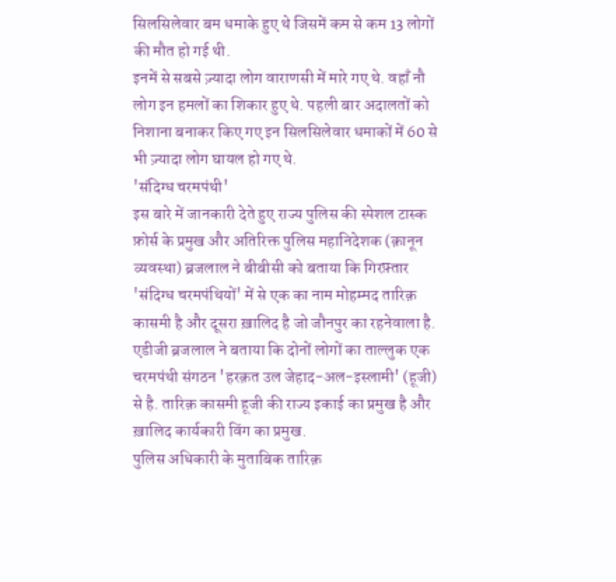सिलसिलेवार बम धमाके हुए थे जिसमें कम से कम 13 लोगों की मौत हो गई थी.
इनमें से सबसे ज़्यादा लोग वाराणसी में मारे गए थे. वहाँ नौ लोग इन हमलों का शिकार हुए थे. पहली बार अदालतों को निशाना बनाकर किए गए इन सिलसिलेवार धमाकों में 60 से भी ज़्यादा लोग घायल हो गए थे.
'संदिग्ध चरमपंथी'
इस बारे में जानकारी देते हुए राज्य पुलिस की स्पेशल टास्क फ़ोर्स के प्रमुख और अतिरिक्त पुलिस महानिदेशक (क़ानून व्यवस्था) ब्रजलाल ने बीबीसी को बताया कि गिरफ़्तार 'संदिग्ध चरमपंथियों' में से एक का नाम मोहम्मद तारिक़ कासमी है और दूसरा ख़ालिद है जो जौनपुर का रहनेवाला है.
एडीजी ब्रजलाल ने बताया कि दोनों लोगों का ताल्लुक एक चरमपंथी संगठन 'हरक़त उल जेहाद-अल-इस्लामी' (हूजी) से है. तारिक़ कासमी हूजी की राज्य इकाई का प्रमुख है और ख़ालिद कार्यकारी विंग का प्रमुख.
पुलिस अधिकारी के मुताबिक तारिक़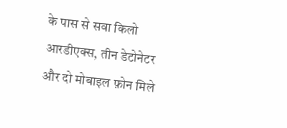के पास से सवा किलो आरडीएक्स, तीन डेटोनेटर और दो मोबाइल फ़ोन मिले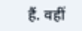हैं. वहीं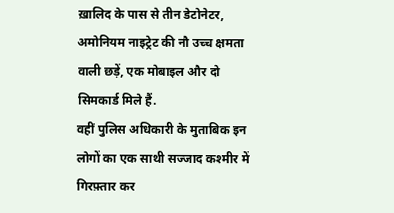ख़ालिद के पास से तीन डेटोनेटर, अमोनियम नाइट्रेट की नौ उच्च क्षमता वाली छड़ें, एक मोबाइल और दो सिमकार्ड मिले हैं.
वहीं पुलिस अधिकारी के मुताबिक इन लोगों का एक साथी सज्जाद कश्मीर में गिरफ़्तार कर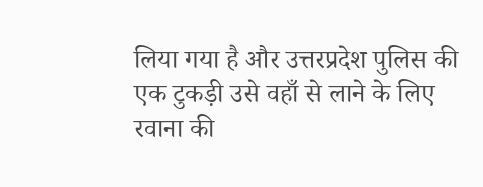लिया गया है और उत्तरप्रदेश पुलिस की एक टुकड़ी उसे वहाँ से लाने के लिए रवाना की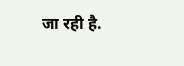जा रही है.